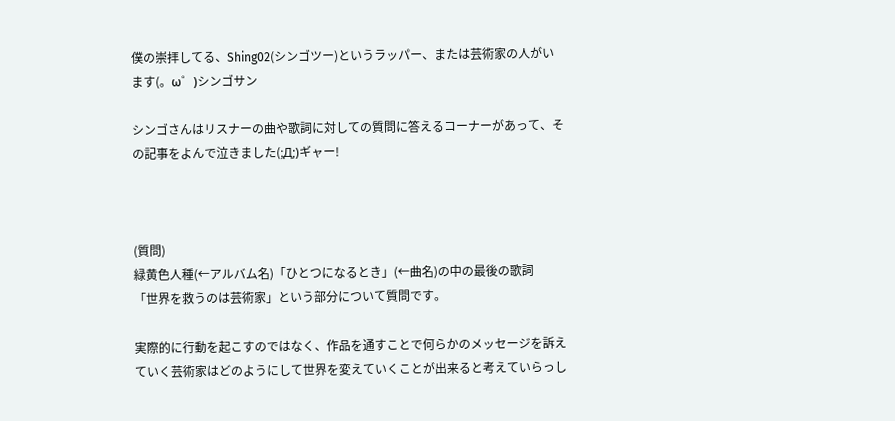僕の崇拝してる、Shing02(シンゴツー)というラッパー、または芸術家の人がいます(。ω゜)シンゴサン

シンゴさんはリスナーの曲や歌詞に対しての質問に答えるコーナーがあって、その記事をよんで泣きました(;Д;)ギャー!



(質問)
緑黄色人種(←アルバム名)「ひとつになるとき」(←曲名)の中の最後の歌詞
「世界を救うのは芸術家」という部分について質問です。

実際的に行動を起こすのではなく、作品を通すことで何らかのメッセージを訴えていく芸術家はどのようにして世界を変えていくことが出来ると考えていらっし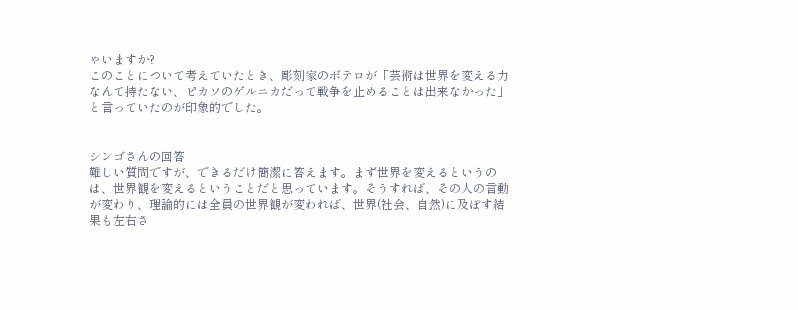ゃいますか?
このことについて考えていたとき、彫刻家のボテロが「芸術は世界を変える力なんて持たない、ピカソのゲルニカだって戦争を止めることは出来なかった」と言っていたのが印象的でした。


シンゴさんの回答
難しい質問ですが、できるだけ簡潔に答えます。まず世界を変えるというのは、世界観を変えるということだと思っています。そうすれば、その人の言動が変わり、理論的には全員の世界観が変われば、世界(社会、自然)に及ぼす結果も左右さ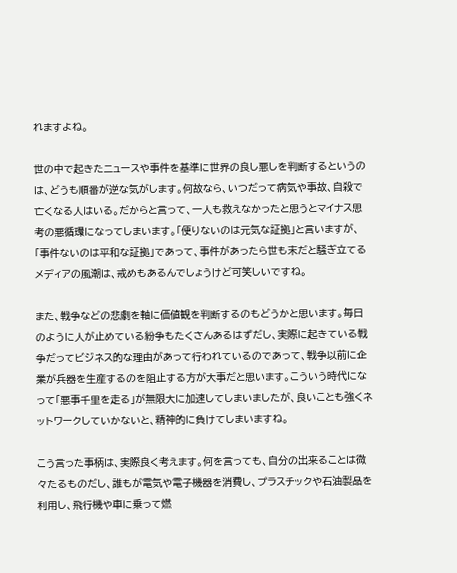れますよね。

世の中で起きたニュースや事件を基準に世界の良し悪しを判断するというのは、どうも順番が逆な気がします。何故なら、いつだって病気や事故、自殺で亡くなる人はいる。だからと言って、一人も救えなかったと思うとマイナス思考の悪循環になってしまいます。「便りないのは元気な証拠」と言いますが、「事件ないのは平和な証拠」であって、事件があったら世も末だと騒ぎ立てるメディアの風潮は、戒めもあるんでしょうけど可笑しいですね。

また、戦争などの悲劇を軸に価値観を判断するのもどうかと思います。毎日のように人が止めている紛争もたくさんあるはずだし、実際に起きている戦争だってビジネス的な理由があって行われているのであって、戦争以前に企業が兵器を生産するのを阻止する方が大事だと思います。こういう時代になって「悪事千里を走る」が無限大に加速してしまいましたが、良いことも強くネットワークしていかないと、精神的に負けてしまいますね。

こう言った事柄は、実際良く考えます。何を言っても、自分の出来ることは微々たるものだし、誰もが電気や電子機器を消費し、プラスチックや石油製品を利用し、飛行機や車に乗って燃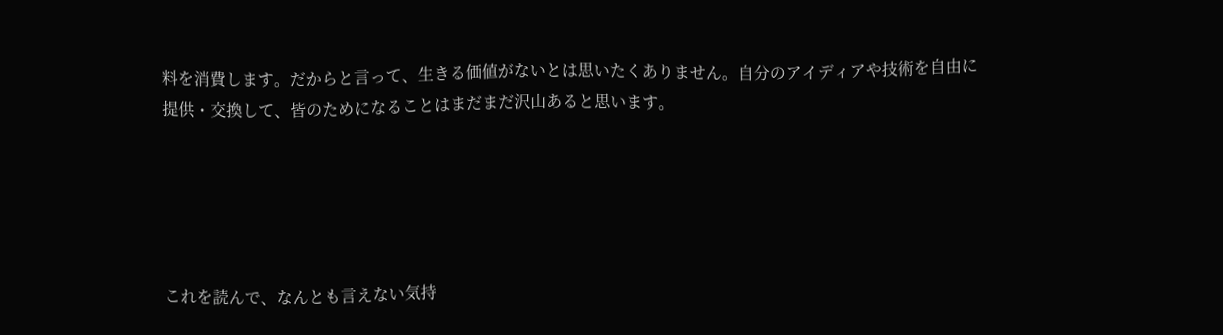料を消費します。だからと言って、生きる価値がないとは思いたくありません。自分のアイディアや技術を自由に提供・交換して、皆のためになることはまだまだ沢山あると思います。





これを読んで、なんとも言えない気持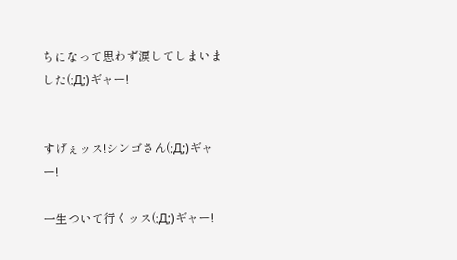ちになって思わず涙してしまいました(;Д;)ギャー!


すげぇッス!シンゴさん(;Д;)ギャー!

一生ついて行くッス(;Д;)ギャー!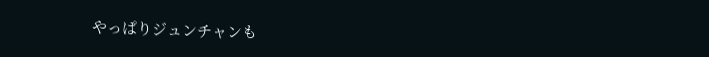やっぱりジュンチャンも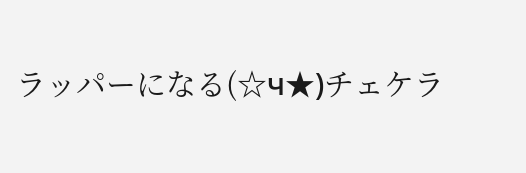ラッパーになる(☆ч★)チェケラ